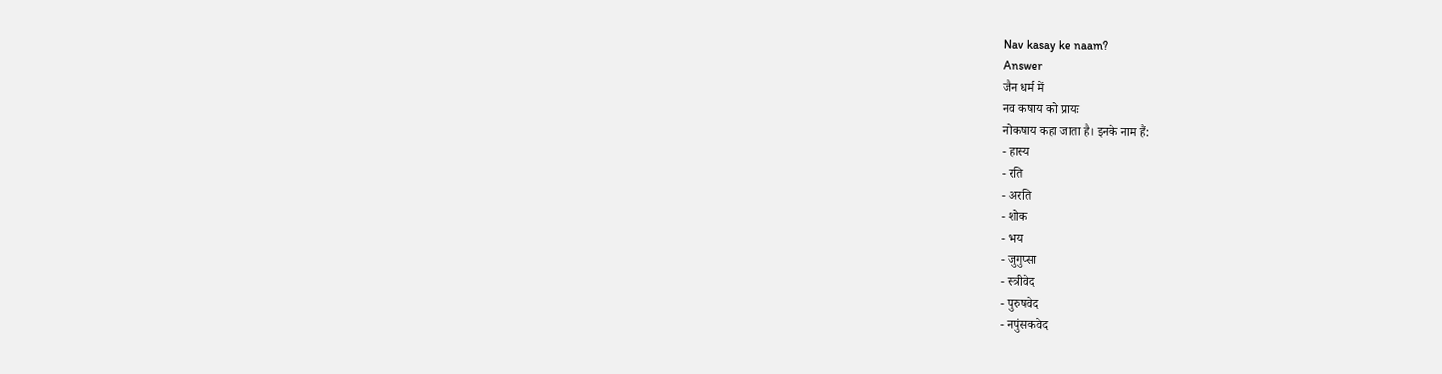Nav kasay ke naam?
Answer
जैन धर्म में
नव कषाय को प्रायः
नोकषाय कहा जाता है। इनके नाम हैं:
- हास्य
- रति
- अरति
- शोक
- भय
- जुगुप्सा
- स्त्रीवेद
- पुरुषवेद
- नपुंसकवेद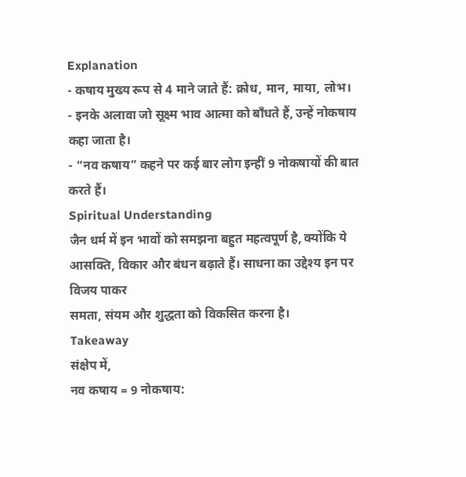Explanation
- कषाय मुख्य रूप से 4 माने जाते हैं: क्रोध, मान, माया, लोभ।
- इनके अलावा जो सूक्ष्म भाव आत्मा को बाँधते हैं, उन्हें नोकषाय कहा जाता है।
- “नव कषाय” कहने पर कई बार लोग इन्हीं 9 नोकषायों की बात करते हैं।
Spiritual Understanding
जैन धर्म में इन भावों को समझना बहुत महत्वपूर्ण है, क्योंकि ये
आसक्ति, विकार और बंधन बढ़ाते हैं। साधना का उद्देश्य इन पर विजय पाकर
समता, संयम और शुद्धता को विकसित करना है।
Takeaway
संक्षेप में,
नव कषाय = 9 नोकषाय: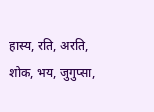हास्य, रति, अरति, शोक, भय, जुगुप्सा,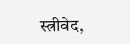स्त्रीवेद,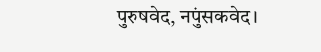पुरुषवेद, नपुंसकवेद।